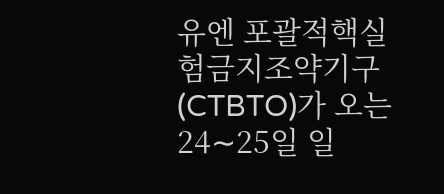유엔 포괄적핵실험금지조약기구(CTBTO)가 오는 24∼25일 일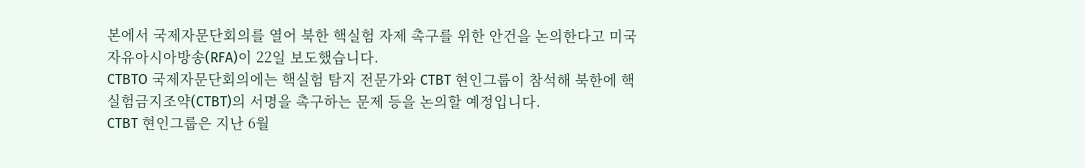본에서 국제자문단회의를 열어 북한 핵실험 자제 촉구를 위한 안건을 논의한다고 미국 자유아시아방송(RFA)이 22일 보도했습니다.
CTBTO 국제자문단회의에는 핵실험 탐지 전문가와 CTBT 현인그룹이 참석해 북한에 핵실험금지조약(CTBT)의 서명을 촉구하는 문제 등을 논의할 예정입니다.
CTBT 현인그룹은 지난 6월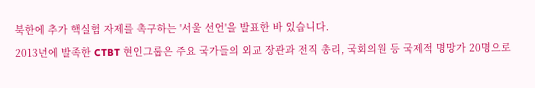북한에 추가 핵실험 자제를 촉구하는 '서울 선언'을 발표한 바 있습니다.
2013년에 발족한 CTBT 현인그룹은 주요 국가들의 외교 장관과 전직 총리, 국회의원 등 국제적 명망가 20명으로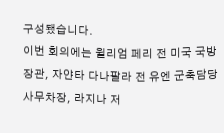구성됐습니다.
이번 회의에는 윌리엄 페리 전 미국 국방장관, 자얀타 다나팔라 전 유엔 군축담당 사무차장, 라지나 저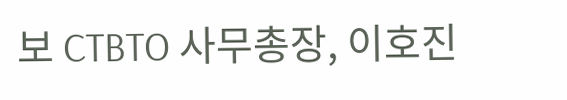보 CTBTO 사무총장, 이호진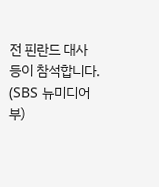전 핀란드 대사 등이 참석합니다.
(SBS 뉴미디어부)